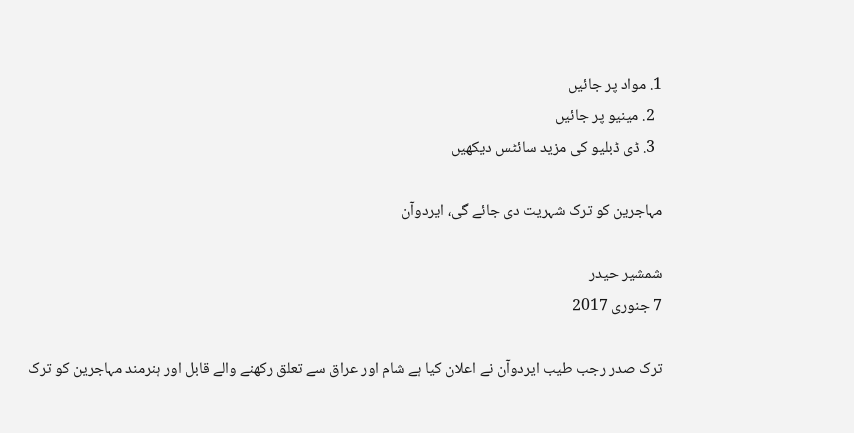1. مواد پر جائیں
  2. مینیو پر جائیں
  3. ڈی ڈبلیو کی مزید سائٹس دیکھیں

مہاجرین کو ترک شہریت دی جائے گی، ایردوآن

شمشیر حیدر
7 جنوری 2017

ترک صدر رجب طیب ایردوآن نے اعلان کیا ہے شام اور عراق سے تعلق رکھنے والے قابل اور ہنرمند مہاجرین کو ترک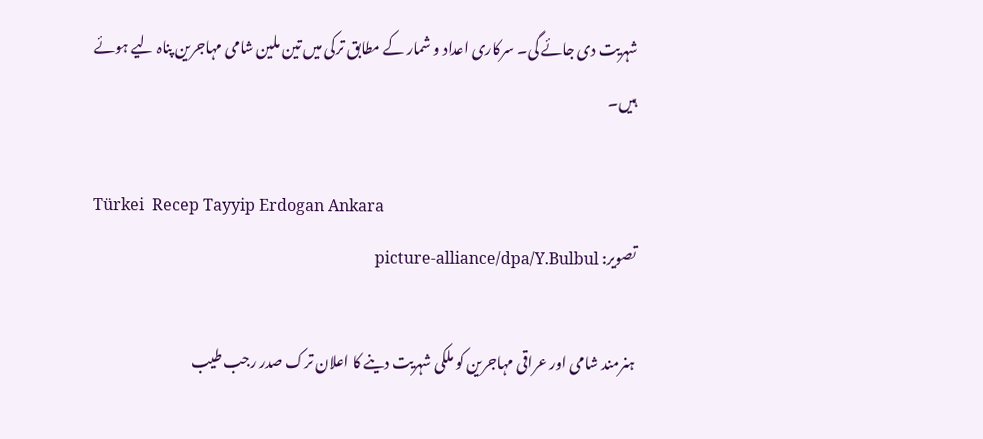شہریت دی جائے گی۔ سرکاری اعداد و شمار کے مطابق ترکی میں تین ملین شامی مہاجرین پناہ لیے ہوئے ہیں۔

Türkei  Recep Tayyip Erdogan Ankara
تصویر: picture-alliance/dpa/Y.Bulbul

ہنرمند شامی اور عراقی مہاجرین کو ملکی شہریت دینے کا اعلان ترک صدر رجب طیب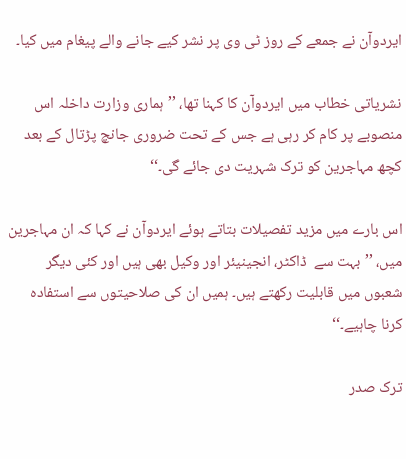ایردوآن نے جمعے کے روز ٹی وی پر نشر کیے جانے والے پیغام میں کیا۔

نشریاتی خطاب میں ایردوآن کا کہنا تھا، ’’ہماری وزارت داخلہ اس منصوبے پر کام کر رہی ہے جس کے تحت ضروری جانچ پڑتال کے بعد کچھ مہاجرین کو ترک شہریت دی جائے گی۔‘‘

اس بارے میں مزید تفصیلات بتاتے ہوئے ایردوآن نے کہا کہ ان مہاجرین میں، ’’بہت سے  ڈاکٹر، انجینیئر اور وکیل بھی ہیں اور کئی دیگر شعبوں میں قابلیت رکھتے ہیں۔ ہمیں ان کی صلاحیتوں سے استفادہ کرنا چاہیے۔‘‘

ترک صدر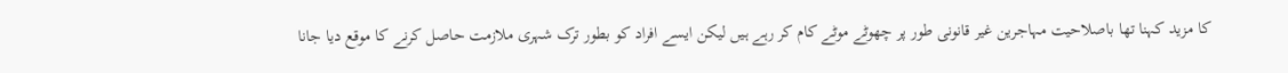کا مزید کہنا تھا باصلاحیت مہاجرین غیر قانونی طور پر چھوٹے موٹے کام کر رہے ہیں لیکن ایسے افراد کو بطور ترک شہری ملازمت حاصل کرنے کا موقع دیا جانا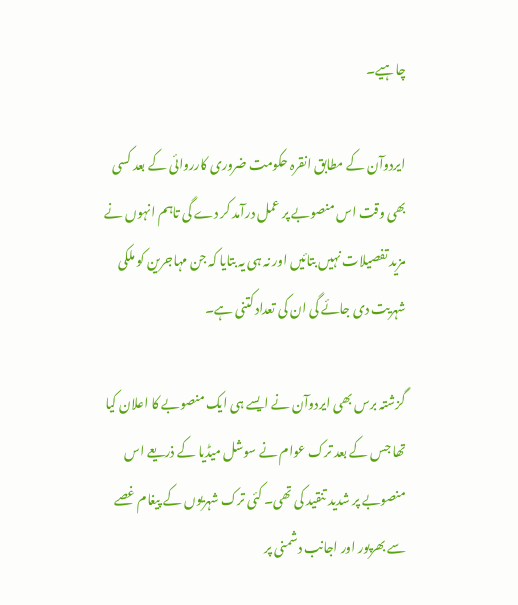چاہیے۔

ایردوآن کے مطابق انقرہ حکومت ضروری کارروائی کے بعد کسی بھی وقت اس منصوبے پر عمل درآمد کر دے گی تاہم انہوں نے مزید تفصیلات نہیں بتائیں اور نہ ہی یہ بتایا کہ جن مہاجرین کو ملکی شہریت دی جائے گی ان کی تعداد کتنی ہے۔

گزشتہ برس بھی ایردوآن نے ایسے ہی ایک منصوبے کا اعلان کیا تھا جس کے بعد ترک عوام نے سوشل میڈیا کے ذریعے اس منصوبے پر شدید تنقید کی تھی۔ کئی ترک شہریوں کے پیغام غصے سے بھرپور اور اجانب دشمنی پر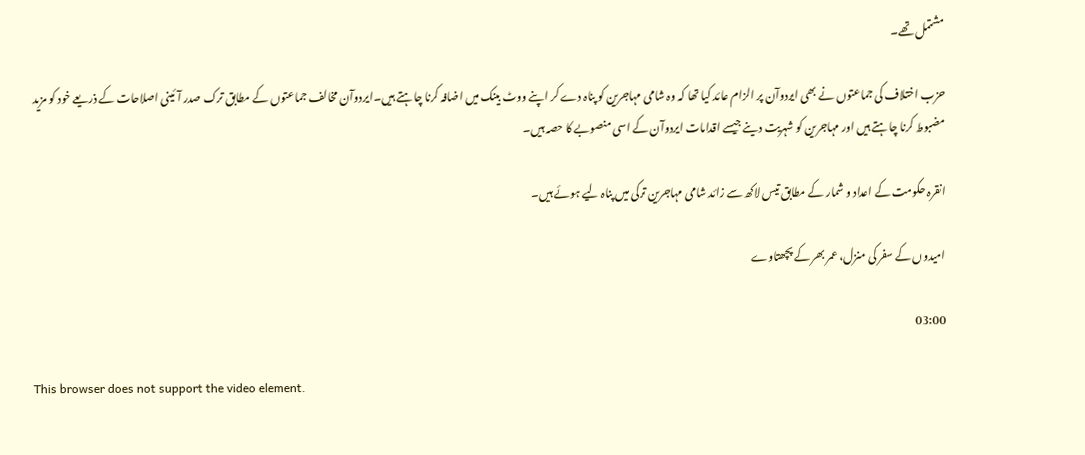مشتمل تھے۔

حزب اختلاف کی جماعتوں نے بھی ایردوآن پر الزام عائد کیا تھا کہ وہ شامی مہاجرین کو پناہ دے کر اپنے ووٹ بینک میں اضافہ کرنا چاہتے ہیں۔ایردوآن مخالف جماعتوں کے مطابق ترک صدر آئینی اصلاحات کے ذریعے خود کو مزید مضبوط کرنا چاہتے ہیں اور مہاجرین کو شہریت دینے جیسے اقدامات ایردوآن کے اسی منصوبے کا حصہ ہیں۔

انقرہ حکومت کے اعداد و شمار کے مطابق تیس لاکھ سے زائد شامی مہاجرین ترکی میں پناہ لیے ہوئے ہیں۔

امیدوں کے سفر کی منزل، عمر بھر کے پچھتاوے

03:00

This browser does not support the video element.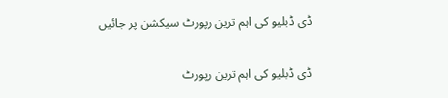ڈی ڈبلیو کی اہم ترین رپورٹ سیکشن پر جائیں

ڈی ڈبلیو کی اہم ترین رپورٹ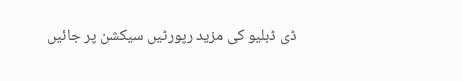ڈی ڈبلیو کی مزید رپورٹیں سیکشن پر جائیں